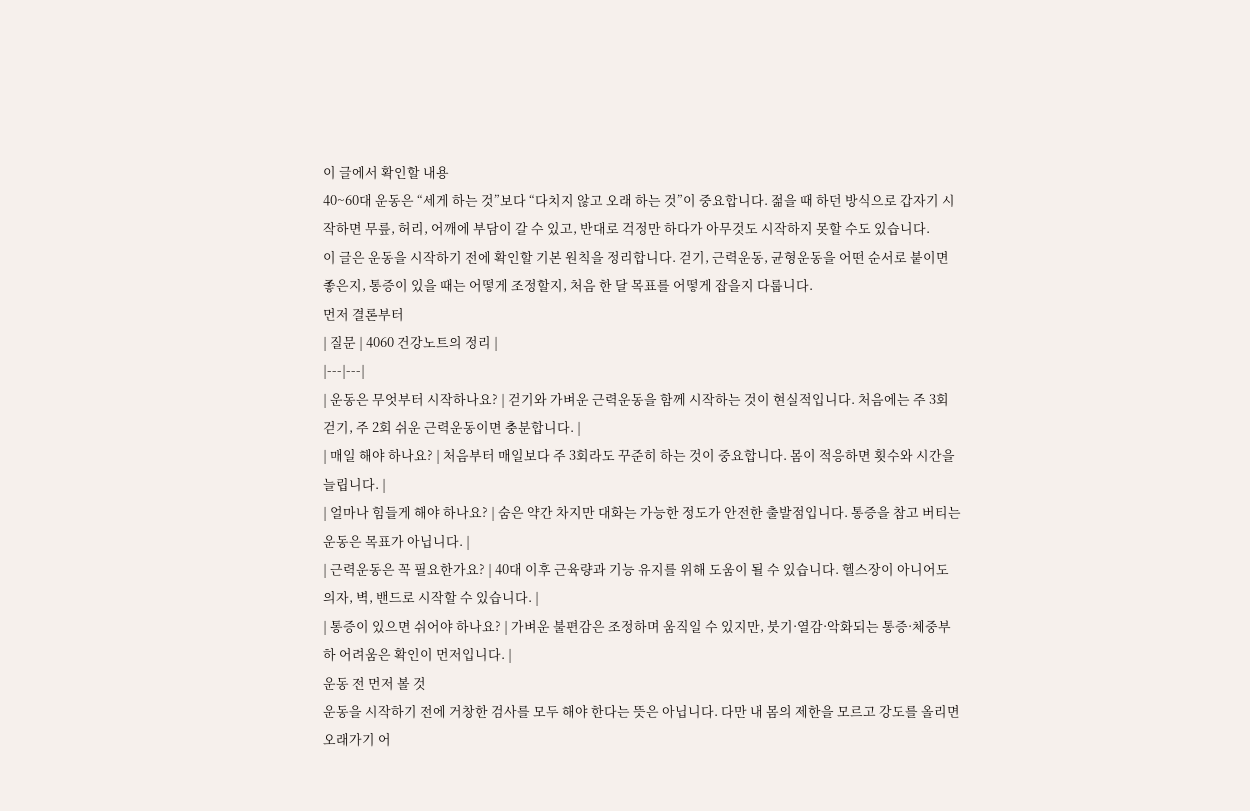이 글에서 확인할 내용
40~60대 운동은 “세게 하는 것”보다 “다치지 않고 오래 하는 것”이 중요합니다. 젊을 때 하던 방식으로 갑자기 시작하면 무릎, 허리, 어깨에 부담이 갈 수 있고, 반대로 걱정만 하다가 아무것도 시작하지 못할 수도 있습니다.
이 글은 운동을 시작하기 전에 확인할 기본 원칙을 정리합니다. 걷기, 근력운동, 균형운동을 어떤 순서로 붙이면 좋은지, 통증이 있을 때는 어떻게 조정할지, 처음 한 달 목표를 어떻게 잡을지 다룹니다.
먼저 결론부터
| 질문 | 4060 건강노트의 정리 |
|---|---|
| 운동은 무엇부터 시작하나요? | 걷기와 가벼운 근력운동을 함께 시작하는 것이 현실적입니다. 처음에는 주 3회 걷기, 주 2회 쉬운 근력운동이면 충분합니다. |
| 매일 해야 하나요? | 처음부터 매일보다 주 3회라도 꾸준히 하는 것이 중요합니다. 몸이 적응하면 횟수와 시간을 늘립니다. |
| 얼마나 힘들게 해야 하나요? | 숨은 약간 차지만 대화는 가능한 정도가 안전한 출발점입니다. 통증을 참고 버티는 운동은 목표가 아닙니다. |
| 근력운동은 꼭 필요한가요? | 40대 이후 근육량과 기능 유지를 위해 도움이 될 수 있습니다. 헬스장이 아니어도 의자, 벽, 밴드로 시작할 수 있습니다. |
| 통증이 있으면 쉬어야 하나요? | 가벼운 불편감은 조정하며 움직일 수 있지만, 붓기·열감·악화되는 통증·체중부하 어려움은 확인이 먼저입니다. |
운동 전 먼저 볼 것
운동을 시작하기 전에 거창한 검사를 모두 해야 한다는 뜻은 아닙니다. 다만 내 몸의 제한을 모르고 강도를 올리면 오래가기 어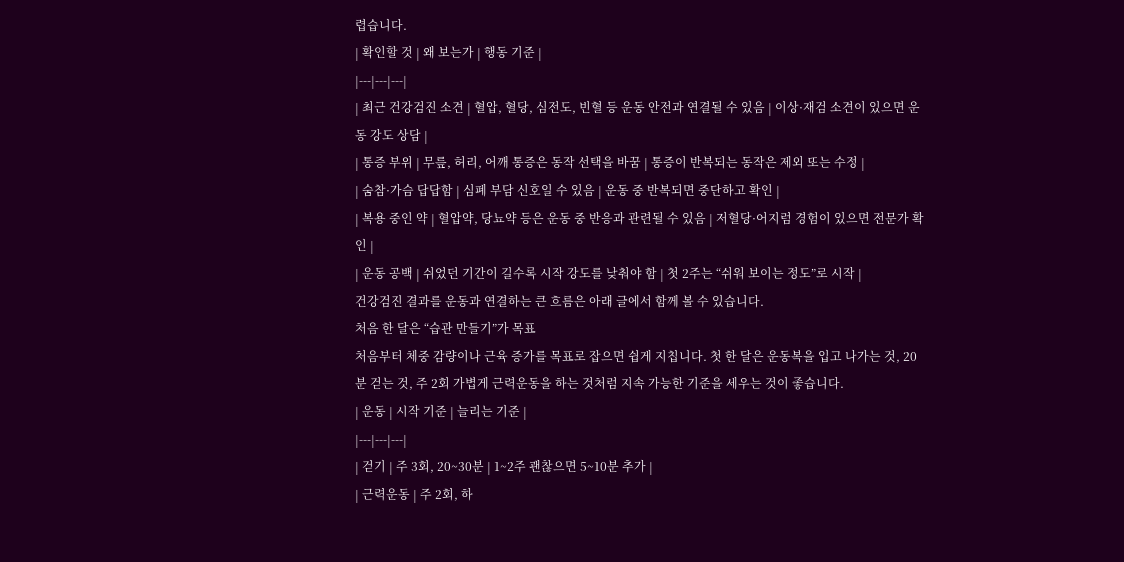렵습니다.
| 확인할 것 | 왜 보는가 | 행동 기준 |
|---|---|---|
| 최근 건강검진 소견 | 혈압, 혈당, 심전도, 빈혈 등 운동 안전과 연결될 수 있음 | 이상·재검 소견이 있으면 운동 강도 상담 |
| 통증 부위 | 무릎, 허리, 어깨 통증은 동작 선택을 바꿈 | 통증이 반복되는 동작은 제외 또는 수정 |
| 숨참·가슴 답답함 | 심폐 부담 신호일 수 있음 | 운동 중 반복되면 중단하고 확인 |
| 복용 중인 약 | 혈압약, 당뇨약 등은 운동 중 반응과 관련될 수 있음 | 저혈당·어지럼 경험이 있으면 전문가 확인 |
| 운동 공백 | 쉬었던 기간이 길수록 시작 강도를 낮춰야 함 | 첫 2주는 “쉬워 보이는 정도”로 시작 |
건강검진 결과를 운동과 연결하는 큰 흐름은 아래 글에서 함께 볼 수 있습니다.
처음 한 달은 “습관 만들기”가 목표
처음부터 체중 감량이나 근육 증가를 목표로 잡으면 쉽게 지칩니다. 첫 한 달은 운동복을 입고 나가는 것, 20분 걷는 것, 주 2회 가볍게 근력운동을 하는 것처럼 지속 가능한 기준을 세우는 것이 좋습니다.
| 운동 | 시작 기준 | 늘리는 기준 |
|---|---|---|
| 걷기 | 주 3회, 20~30분 | 1~2주 괜찮으면 5~10분 추가 |
| 근력운동 | 주 2회, 하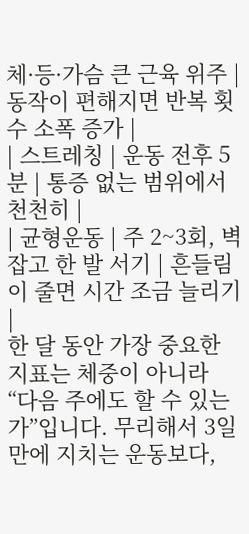체·등·가슴 큰 근육 위주 | 동작이 편해지면 반복 횟수 소폭 증가 |
| 스트레칭 | 운동 전후 5분 | 통증 없는 범위에서 천천히 |
| 균형운동 | 주 2~3회, 벽 잡고 한 발 서기 | 흔들림이 줄면 시간 조금 늘리기 |
한 달 동안 가장 중요한 지표는 체중이 아니라 “다음 주에도 할 수 있는가”입니다. 무리해서 3일 만에 지치는 운동보다,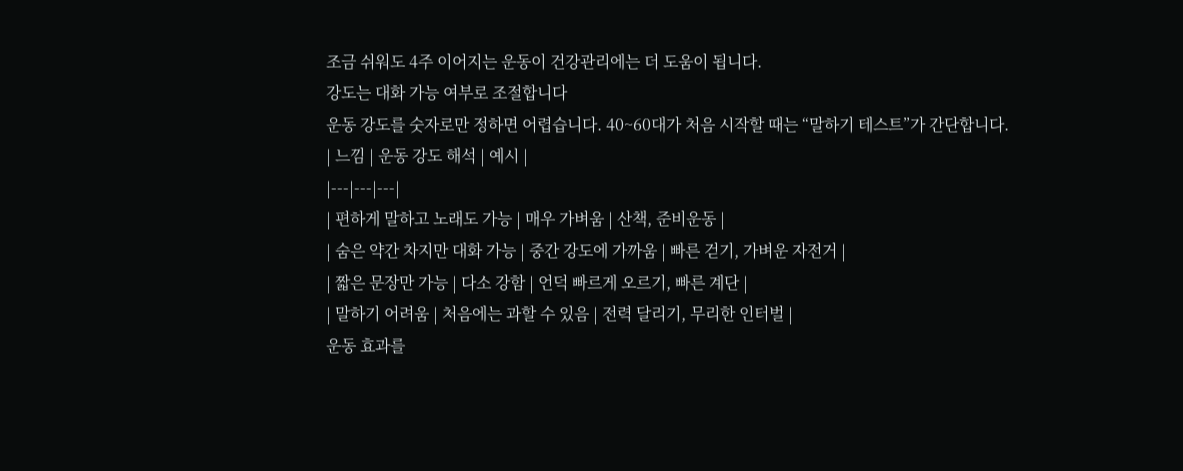조금 쉬워도 4주 이어지는 운동이 건강관리에는 더 도움이 됩니다.
강도는 대화 가능 여부로 조절합니다
운동 강도를 숫자로만 정하면 어렵습니다. 40~60대가 처음 시작할 때는 “말하기 테스트”가 간단합니다.
| 느낌 | 운동 강도 해석 | 예시 |
|---|---|---|
| 편하게 말하고 노래도 가능 | 매우 가벼움 | 산책, 준비운동 |
| 숨은 약간 차지만 대화 가능 | 중간 강도에 가까움 | 빠른 걷기, 가벼운 자전거 |
| 짧은 문장만 가능 | 다소 강함 | 언덕 빠르게 오르기, 빠른 계단 |
| 말하기 어려움 | 처음에는 과할 수 있음 | 전력 달리기, 무리한 인터벌 |
운동 효과를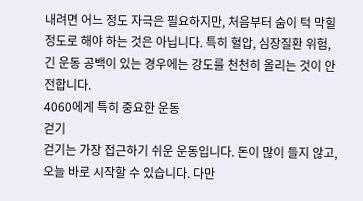내려면 어느 정도 자극은 필요하지만, 처음부터 숨이 턱 막힐 정도로 해야 하는 것은 아닙니다. 특히 혈압, 심장질환 위험, 긴 운동 공백이 있는 경우에는 강도를 천천히 올리는 것이 안전합니다.
4060에게 특히 중요한 운동
걷기
걷기는 가장 접근하기 쉬운 운동입니다. 돈이 많이 들지 않고, 오늘 바로 시작할 수 있습니다. 다만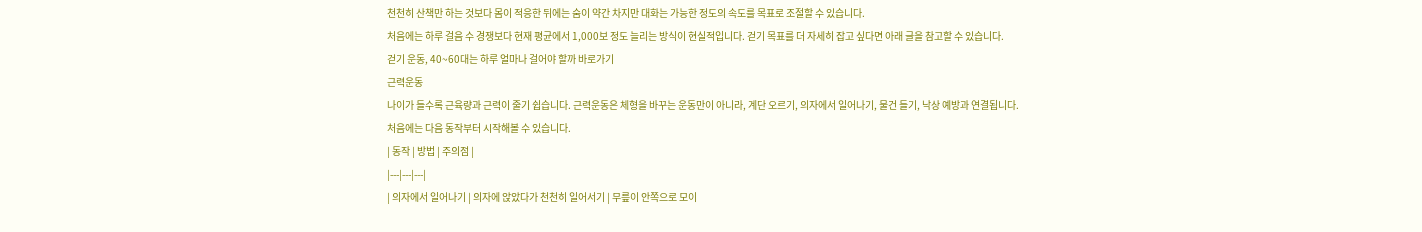천천히 산책만 하는 것보다 몸이 적응한 뒤에는 숨이 약간 차지만 대화는 가능한 정도의 속도를 목표로 조절할 수 있습니다.
처음에는 하루 걸음 수 경쟁보다 현재 평균에서 1,000보 정도 늘리는 방식이 현실적입니다. 걷기 목표를 더 자세히 잡고 싶다면 아래 글을 참고할 수 있습니다.
걷기 운동, 40~60대는 하루 얼마나 걸어야 할까 바로가기
근력운동
나이가 들수록 근육량과 근력이 줄기 쉽습니다. 근력운동은 체형을 바꾸는 운동만이 아니라, 계단 오르기, 의자에서 일어나기, 물건 들기, 낙상 예방과 연결됩니다.
처음에는 다음 동작부터 시작해볼 수 있습니다.
| 동작 | 방법 | 주의점 |
|---|---|---|
| 의자에서 일어나기 | 의자에 앉았다가 천천히 일어서기 | 무릎이 안쪽으로 모이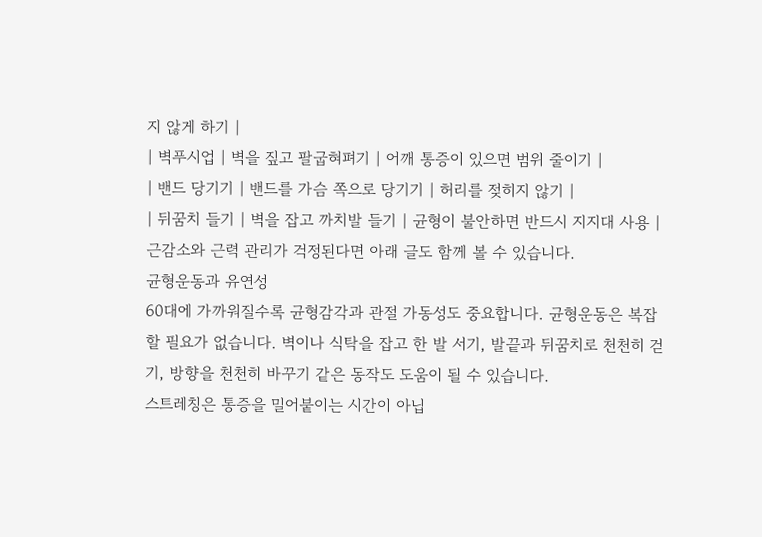지 않게 하기 |
| 벽푸시업 | 벽을 짚고 팔굽혀펴기 | 어깨 통증이 있으면 범위 줄이기 |
| 밴드 당기기 | 밴드를 가슴 쪽으로 당기기 | 허리를 젖히지 않기 |
| 뒤꿈치 들기 | 벽을 잡고 까치발 들기 | 균형이 불안하면 반드시 지지대 사용 |
근감소와 근력 관리가 걱정된다면 아래 글도 함께 볼 수 있습니다.
균형운동과 유연성
60대에 가까워질수록 균형감각과 관절 가동성도 중요합니다. 균형운동은 복잡할 필요가 없습니다. 벽이나 식탁을 잡고 한 발 서기, 발끝과 뒤꿈치로 천천히 걷기, 방향을 천천히 바꾸기 같은 동작도 도움이 될 수 있습니다.
스트레칭은 통증을 밀어붙이는 시간이 아닙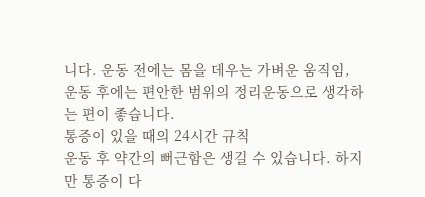니다. 운동 전에는 몸을 데우는 가벼운 움직임, 운동 후에는 편안한 범위의 정리운동으로 생각하는 편이 좋습니다.
통증이 있을 때의 24시간 규칙
운동 후 약간의 뻐근함은 생길 수 있습니다. 하지만 통증이 다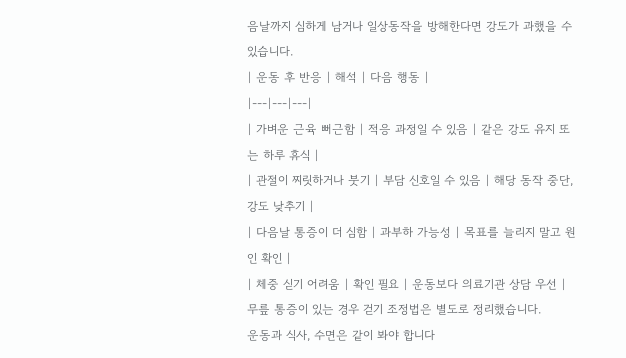음날까지 심하게 남거나 일상동작을 방해한다면 강도가 과했을 수 있습니다.
| 운동 후 반응 | 해석 | 다음 행동 |
|---|---|---|
| 가벼운 근육 뻐근함 | 적응 과정일 수 있음 | 같은 강도 유지 또는 하루 휴식 |
| 관절이 찌릿하거나 붓기 | 부담 신호일 수 있음 | 해당 동작 중단, 강도 낮추기 |
| 다음날 통증이 더 심함 | 과부하 가능성 | 목표를 늘리지 말고 원인 확인 |
| 체중 싣기 어려움 | 확인 필요 | 운동보다 의료기관 상담 우선 |
무릎 통증이 있는 경우 걷기 조정법은 별도로 정리했습니다.
운동과 식사, 수면은 같이 봐야 합니다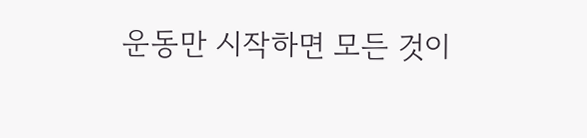운동만 시작하면 모든 것이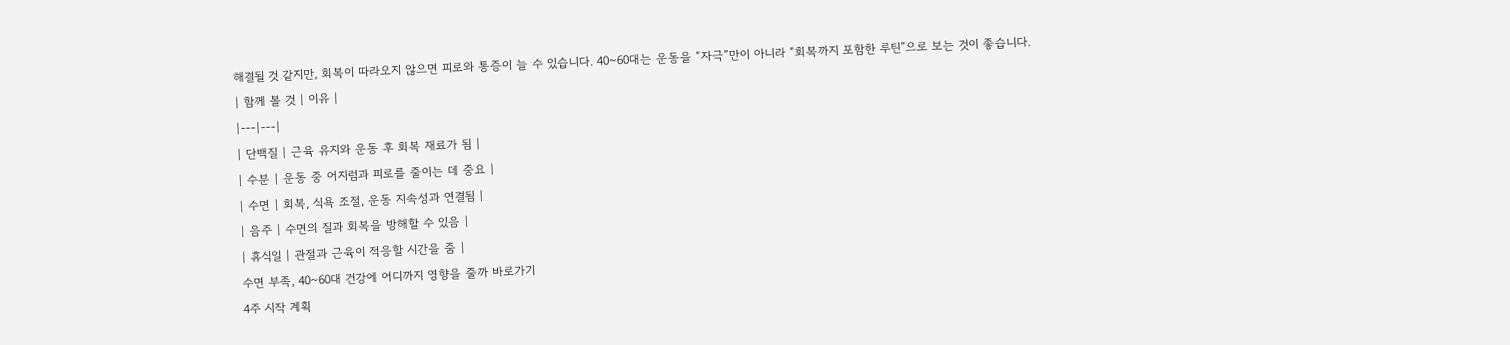해결될 것 같지만, 회복이 따라오지 않으면 피로와 통증이 늘 수 있습니다. 40~60대는 운동을 “자극”만이 아니라 “회복까지 포함한 루틴”으로 보는 것이 좋습니다.
| 함께 볼 것 | 이유 |
|---|---|
| 단백질 | 근육 유지와 운동 후 회복 재료가 됨 |
| 수분 | 운동 중 어지럼과 피로를 줄이는 데 중요 |
| 수면 | 회복, 식욕 조절, 운동 지속성과 연결됨 |
| 음주 | 수면의 질과 회복을 방해할 수 있음 |
| 휴식일 | 관절과 근육이 적응할 시간을 줌 |
수면 부족, 40~60대 건강에 어디까지 영향을 줄까 바로가기
4주 시작 계획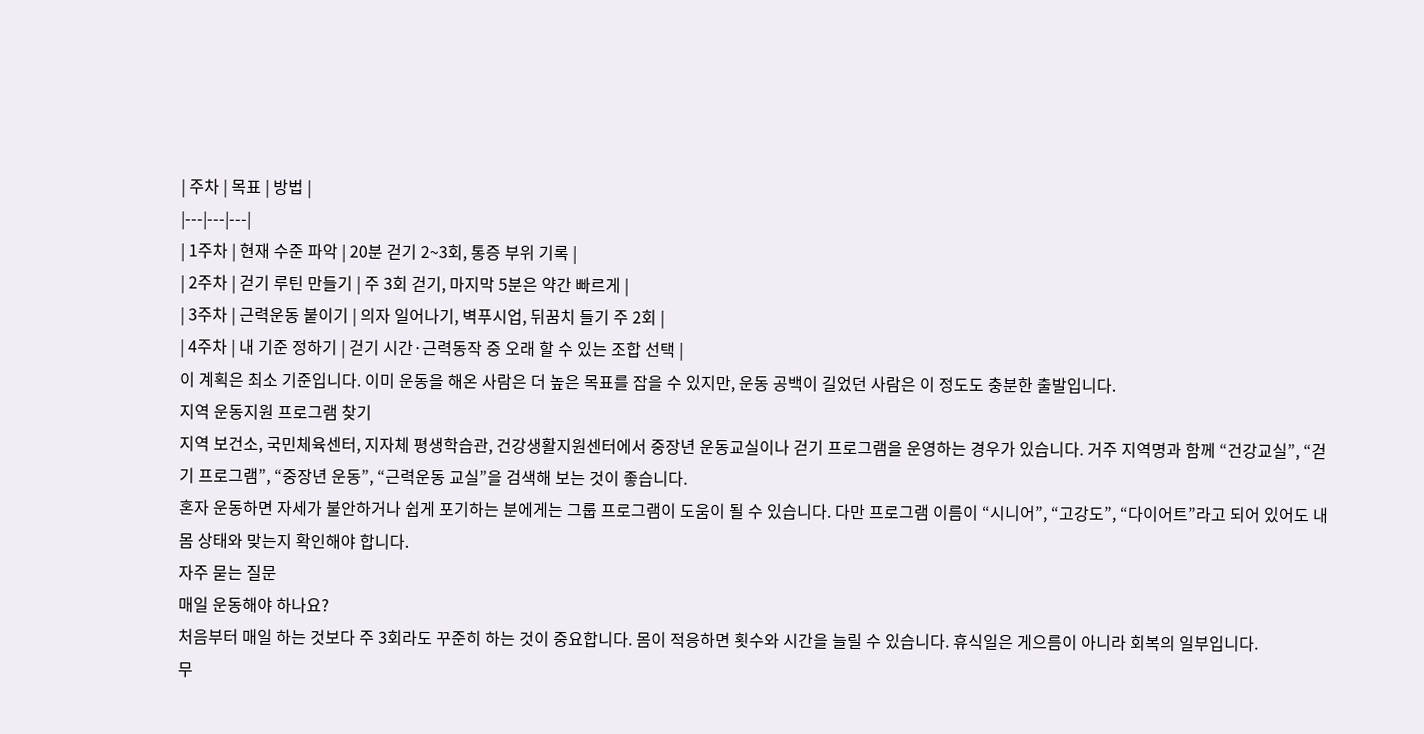| 주차 | 목표 | 방법 |
|---|---|---|
| 1주차 | 현재 수준 파악 | 20분 걷기 2~3회, 통증 부위 기록 |
| 2주차 | 걷기 루틴 만들기 | 주 3회 걷기, 마지막 5분은 약간 빠르게 |
| 3주차 | 근력운동 붙이기 | 의자 일어나기, 벽푸시업, 뒤꿈치 들기 주 2회 |
| 4주차 | 내 기준 정하기 | 걷기 시간·근력동작 중 오래 할 수 있는 조합 선택 |
이 계획은 최소 기준입니다. 이미 운동을 해온 사람은 더 높은 목표를 잡을 수 있지만, 운동 공백이 길었던 사람은 이 정도도 충분한 출발입니다.
지역 운동지원 프로그램 찾기
지역 보건소, 국민체육센터, 지자체 평생학습관, 건강생활지원센터에서 중장년 운동교실이나 걷기 프로그램을 운영하는 경우가 있습니다. 거주 지역명과 함께 “건강교실”, “걷기 프로그램”, “중장년 운동”, “근력운동 교실”을 검색해 보는 것이 좋습니다.
혼자 운동하면 자세가 불안하거나 쉽게 포기하는 분에게는 그룹 프로그램이 도움이 될 수 있습니다. 다만 프로그램 이름이 “시니어”, “고강도”, “다이어트”라고 되어 있어도 내 몸 상태와 맞는지 확인해야 합니다.
자주 묻는 질문
매일 운동해야 하나요?
처음부터 매일 하는 것보다 주 3회라도 꾸준히 하는 것이 중요합니다. 몸이 적응하면 횟수와 시간을 늘릴 수 있습니다. 휴식일은 게으름이 아니라 회복의 일부입니다.
무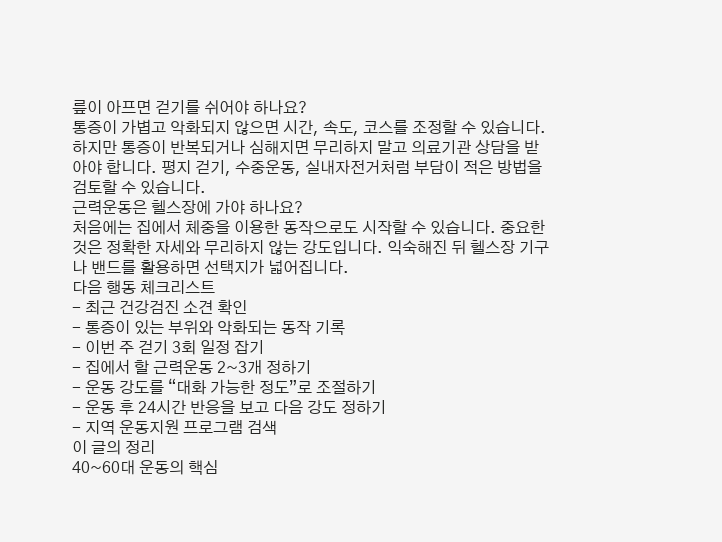릎이 아프면 걷기를 쉬어야 하나요?
통증이 가볍고 악화되지 않으면 시간, 속도, 코스를 조정할 수 있습니다. 하지만 통증이 반복되거나 심해지면 무리하지 말고 의료기관 상담을 받아야 합니다. 평지 걷기, 수중운동, 실내자전거처럼 부담이 적은 방법을 검토할 수 있습니다.
근력운동은 헬스장에 가야 하나요?
처음에는 집에서 체중을 이용한 동작으로도 시작할 수 있습니다. 중요한 것은 정확한 자세와 무리하지 않는 강도입니다. 익숙해진 뒤 헬스장 기구나 밴드를 활용하면 선택지가 넓어집니다.
다음 행동 체크리스트
- 최근 건강검진 소견 확인
- 통증이 있는 부위와 악화되는 동작 기록
- 이번 주 걷기 3회 일정 잡기
- 집에서 할 근력운동 2~3개 정하기
- 운동 강도를 “대화 가능한 정도”로 조절하기
- 운동 후 24시간 반응을 보고 다음 강도 정하기
- 지역 운동지원 프로그램 검색
이 글의 정리
40~60대 운동의 핵심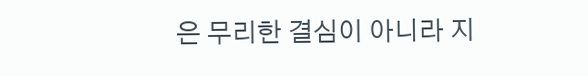은 무리한 결심이 아니라 지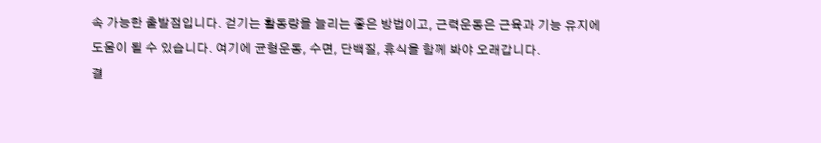속 가능한 출발점입니다. 걷기는 활동량을 늘리는 좋은 방법이고, 근력운동은 근육과 기능 유지에 도움이 될 수 있습니다. 여기에 균형운동, 수면, 단백질, 휴식을 함께 봐야 오래갑니다.
결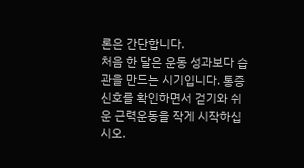론은 간단합니다.
처음 한 달은 운동 성과보다 습관을 만드는 시기입니다. 통증 신호를 확인하면서 걷기와 쉬운 근력운동을 작게 시작하십시오.